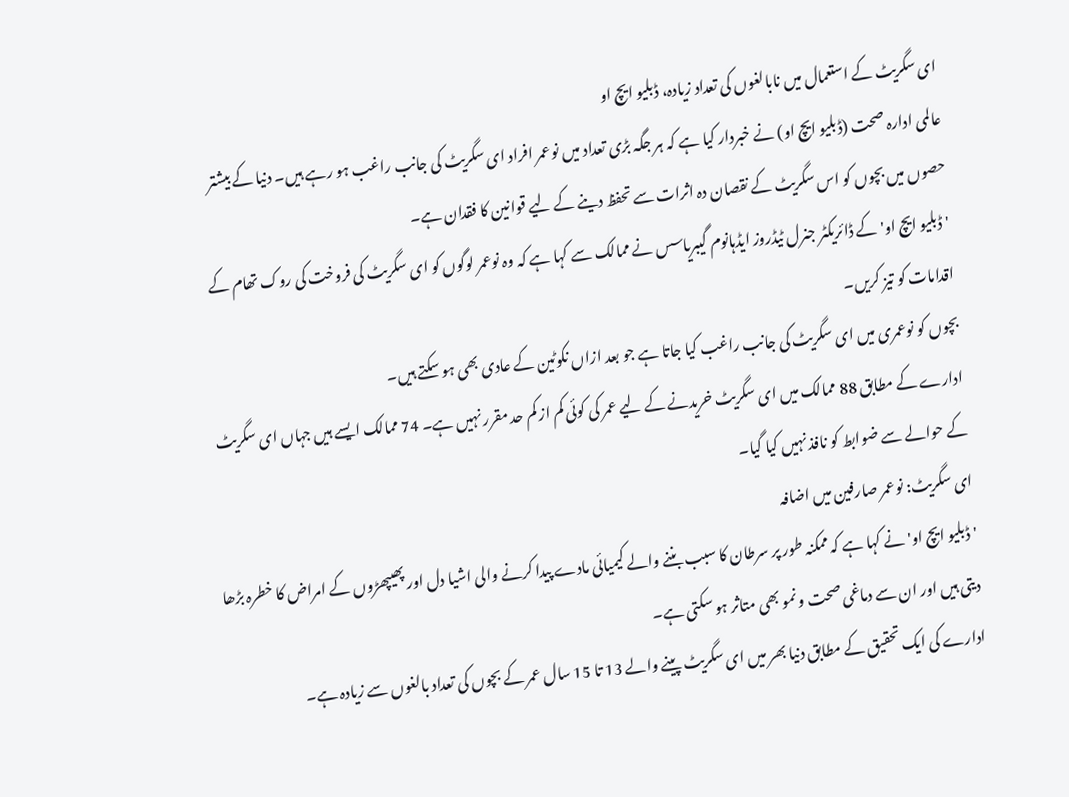ای سگریٹ کے استعمال میں نابالغوں کی تعداد زیادہ، ڈبلیو ایچ او
عالمی ادارہ صحت (ڈبلیو ایچ او) نے خبردار کیا ہے کہ ہر جگہ بڑی تعداد میں نوعمر افراد ای سگریٹ کی جانب راغب ہو رہے ہیں۔ دنیا کے بیشتر حصوں میں بچوں کو اس سگریٹ کے نقصان دہ اثرات سے تحفظ دینے کے لیے قوانین کا فقدان ہے۔
'ڈبلیو ایچ او' کے ڈائریکٹر جنرل ٹیڈروز ایڈہانوم گیبریاسس نے ممالک سے کہا ہے کہ وہ نوعمر لوگوں کو ای سگریٹ کی فروخت کی روک تھام کے اقدامات کو تیز کریں۔
بچوں کو نوعمری میں ای سگریٹ کی جانب راغب کیا جاتا ہے جو بعد ازاں نکوٹین کے عادی بھی ہو سکتے ہیں۔
ادارے کے مطابق 88 ممالک میں ای سگریٹ خریدنے کے لیے عمر کی کوئی کم از کم حد مقرر نہیں ہے۔ 74 ممالک ایسے ہیں جہاں ای سگریٹ کے حوالے سے ضوابط کو نافذ نہیں کیا گیا۔
ای سگریٹ: نوعمر صارفین میں اضافہ
'ڈبلیو ایچ او' نے کہا ہے کہ ممکنہ طور پر سرطان کا سبب بننے والے کیمیائی مادے پیدا کرنے والی اشیا دل اور پھیپھڑوں کے امراض کا خطرہ بڑھا دیتی ہیں اور ان سے دماغی صحت و نمو بھی متاثر ہو سکتی ہے۔
ادارے کی ایک تحقیق کے مطابق دنیا بھر میں ای سگریٹ پینے والے 13 تا 15 سال عمر کے بچوں کی تعداد بالغوں سے زیادہ ہے۔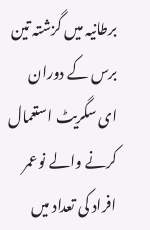برطانیہ میں گزشتہ تین برس کے دوران ای سگریٹ استعمال کرنے والے نوعمر افراد کی تعداد میں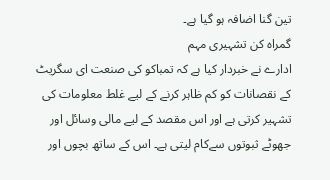تین گنا اضافہ ہو گیا ہے۔
گمراہ کن تشہیری مہم
ادارے نے خبردار کیا ہے کہ تمباکو کی صنعت ای سگریٹ کے نقصانات کو کم ظاہر کرنے کے لیے غلط معلومات کی تشہیر کرتی ہے اور اس مقصد کے لیے مالی وسائل اور جھوٹے ثبوتوں سےکام لیتی ہے۔ اس کے ساتھ بچوں اور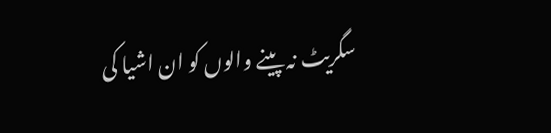سگریٹ نہ پینے والوں کو ان اشیا کی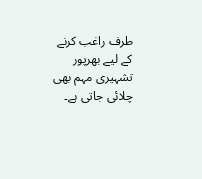طرف راغب کرنے کے لیے بھرپور تشہیری مہم بھی چلائی جاتی ہے۔